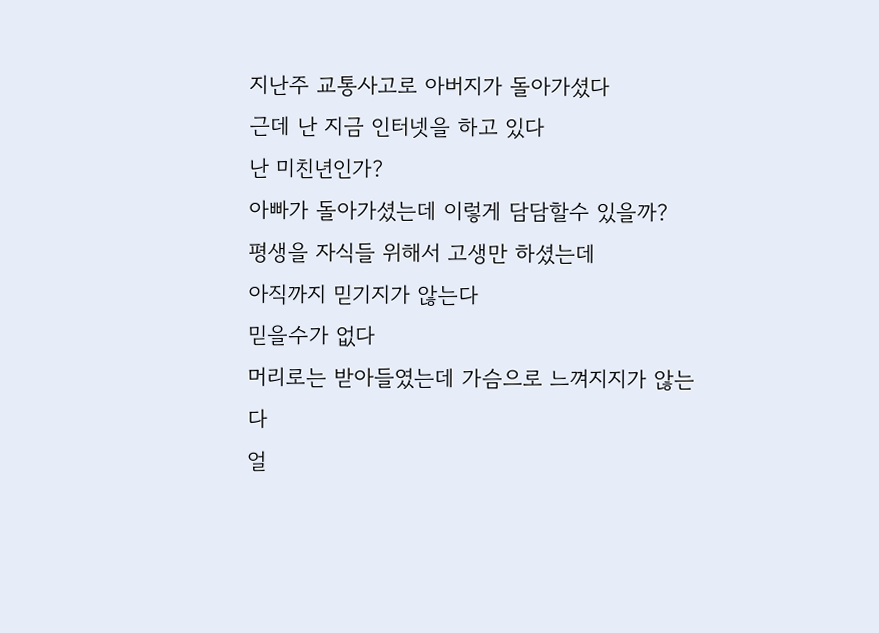지난주 교통사고로 아버지가 돌아가셨다
근데 난 지금 인터넷을 하고 있다
난 미친년인가?
아빠가 돌아가셨는데 이렇게 담담할수 있을까?
평생을 자식들 위해서 고생만 하셨는데
아직까지 믿기지가 않는다
믿을수가 없다
머리로는 받아들였는데 가슴으로 느껴지지가 않는다
얼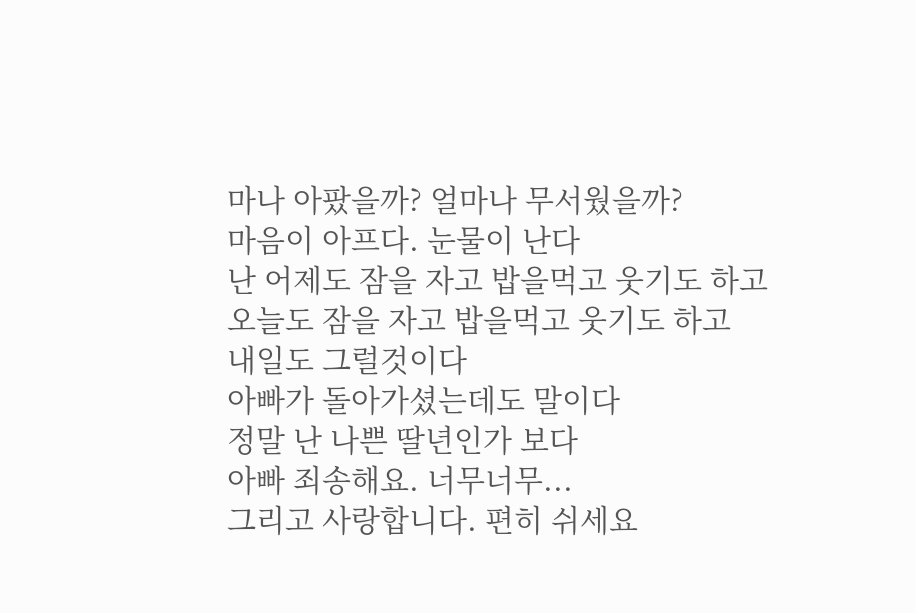마나 아팠을까? 얼마나 무서웠을까?
마음이 아프다. 눈물이 난다
난 어제도 잠을 자고 밥을먹고 웃기도 하고
오늘도 잠을 자고 밥을먹고 웃기도 하고
내일도 그럴것이다
아빠가 돌아가셨는데도 말이다
정말 난 나쁜 딸년인가 보다
아빠 죄송해요. 너무너무...
그리고 사랑합니다. 편히 쉬세요